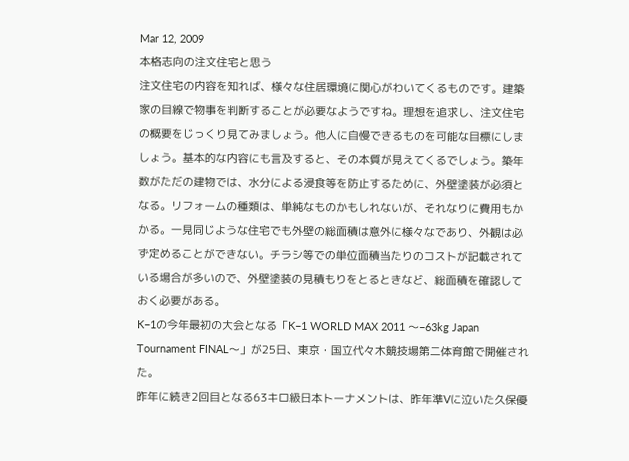Mar 12, 2009
本格志向の注文住宅と思う
注文住宅の内容を知れば、様々な住居環境に関心がわいてくるものです。建築家の目線で物事を判断することが必要なようですね。理想を追求し、注文住宅の概要をじっくり見てみましょう。他人に自慢できるものを可能な目標にしましょう。基本的な内容にも言及すると、その本質が見えてくるでしょう。築年数がただの建物では、水分による浸食等を防止するために、外壁塗装が必須となる。リフォームの種類は、単純なものかもしれないが、それなりに費用もかかる。一見同じような住宅でも外壁の総面積は意外に様々なであり、外観は必ず定めることができない。チラシ等での単位面積当たりのコストが記載されている場合が多いので、外壁塗装の見積もりをとるときなど、総面積を確認しておく必要がある。
K−1の今年最初の大会となる「K−1 WORLD MAX 2011 〜−63kg Japan Tournament FINAL〜」が25日、東京・国立代々木競技場第二体育館で開催された。
昨年に続き2回目となる63キロ級日本トーナメントは、昨年準Vに泣いた久保優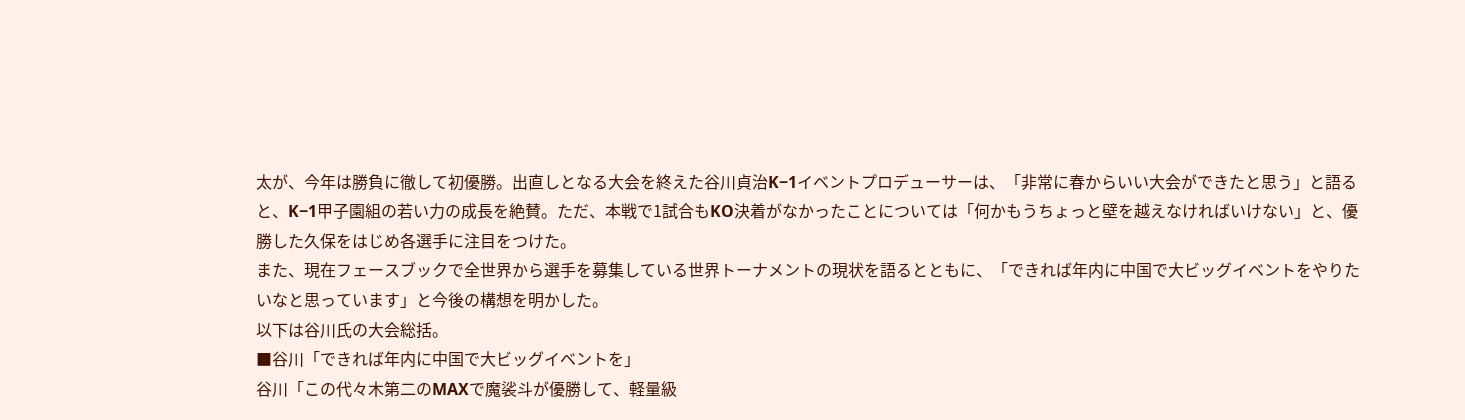太が、今年は勝負に徹して初優勝。出直しとなる大会を終えた谷川貞治K−1イベントプロデューサーは、「非常に春からいい大会ができたと思う」と語ると、K−1甲子園組の若い力の成長を絶賛。ただ、本戦で1試合もKO決着がなかったことについては「何かもうちょっと壁を越えなければいけない」と、優勝した久保をはじめ各選手に注目をつけた。
また、現在フェースブックで全世界から選手を募集している世界トーナメントの現状を語るとともに、「できれば年内に中国で大ビッグイベントをやりたいなと思っています」と今後の構想を明かした。
以下は谷川氏の大会総括。
■谷川「できれば年内に中国で大ビッグイベントを」
谷川「この代々木第二のMAXで魔裟斗が優勝して、軽量級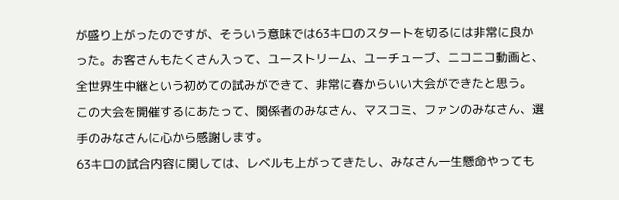が盛り上がったのですが、そういう意味では63キロのスタートを切るには非常に良かった。お客さんもたくさん入って、ユーストリーム、ユーチューブ、ニコニコ動画と、全世界生中継という初めての試みができて、非常に春からいい大会ができたと思う。
この大会を開催するにあたって、関係者のみなさん、マスコミ、ファンのみなさん、選手のみなさんに心から感謝します。
63キロの試合内容に関しては、レベルも上がってきたし、みなさん一生懸命やっても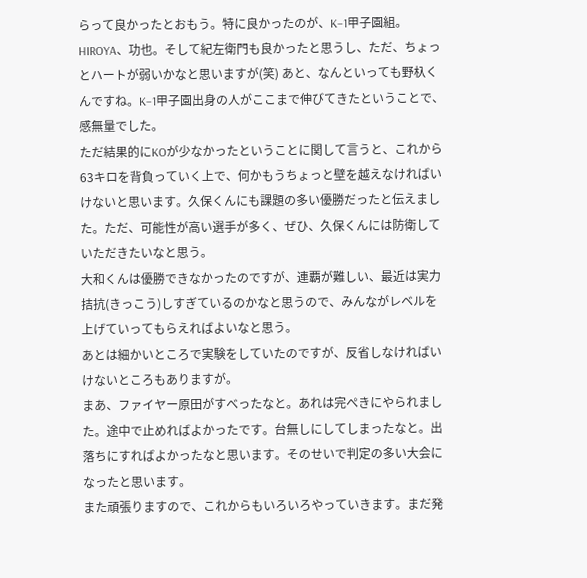らって良かったとおもう。特に良かったのが、K−1甲子園組。HIROYA、功也。そして紀左衛門も良かったと思うし、ただ、ちょっとハートが弱いかなと思いますが(笑) あと、なんといっても野杁くんですね。K−1甲子園出身の人がここまで伸びてきたということで、感無量でした。
ただ結果的にKOが少なかったということに関して言うと、これから63キロを背負っていく上で、何かもうちょっと壁を越えなければいけないと思います。久保くんにも課題の多い優勝だったと伝えました。ただ、可能性が高い選手が多く、ぜひ、久保くんには防衛していただきたいなと思う。
大和くんは優勝できなかったのですが、連覇が難しい、最近は実力拮抗(きっこう)しすぎているのかなと思うので、みんながレベルを上げていってもらえればよいなと思う。
あとは細かいところで実験をしていたのですが、反省しなければいけないところもありますが。
まあ、ファイヤー原田がすべったなと。あれは完ぺきにやられました。途中で止めればよかったです。台無しにしてしまったなと。出落ちにすればよかったなと思います。そのせいで判定の多い大会になったと思います。
また頑張りますので、これからもいろいろやっていきます。まだ発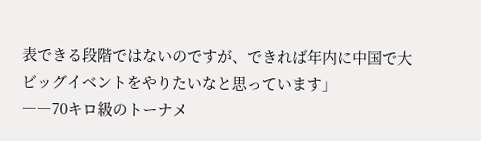表できる段階ではないのですが、できれば年内に中国で大ビッグイベントをやりたいなと思っています」
――70キロ級のトーナメ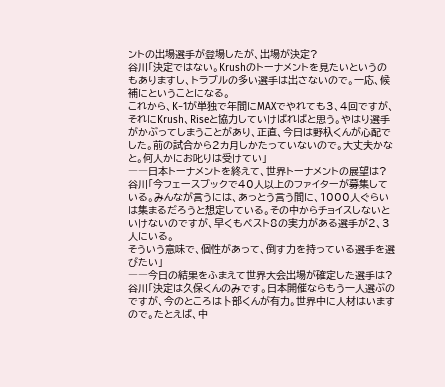ントの出場選手が登場したが、出場が決定?
谷川「決定ではない。Krushのトーナメントを見たいというのもありますし、トラブルの多い選手は出さないので。一応、候補にということになる。
これから、K−1が単独で年間にMAXでやれても3、4回ですが、それにKrush、Riseと協力していけばればと思う。やはり選手がかぶってしまうことがあり、正直、今日は野杁くんが心配でした。前の試合から2カ月しかたっていないので。大丈夫かなと。何人かにお叱りは受けてい」
――日本トーナメントを終えて、世界トーナメントの展望は?
谷川「今フェースブックで40人以上のファイターが募集している。みんなが言うには、あっとう言う間に、1000人ぐらいは集まるだろうと想定している。その中からチョイスしないといけないのですが、早くもベスト8の実力がある選手が2、3人にいる。
そういう意味で、個性があって、倒す力を持っている選手を選びたい」
――今日の結果をふまえて世界大会出場が確定した選手は?
谷川「決定は久保くんのみです。日本開催ならもう一人選ぶのですが、今のところは卜部くんが有力。世界中に人材はいますので。たとえば、中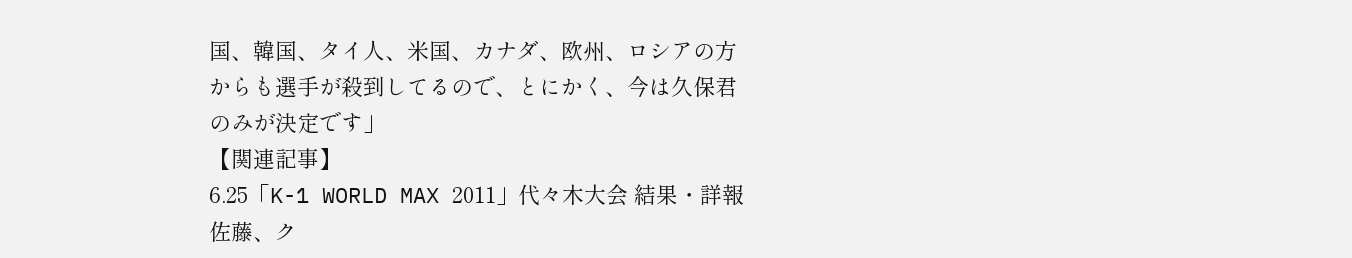国、韓国、タイ人、米国、カナダ、欧州、ロシアの方からも選手が殺到してるので、とにかく、今は久保君のみが決定です」
【関連記事】
6.25「K-1 WORLD MAX 2011」代々木大会 結果・詳報
佐藤、ク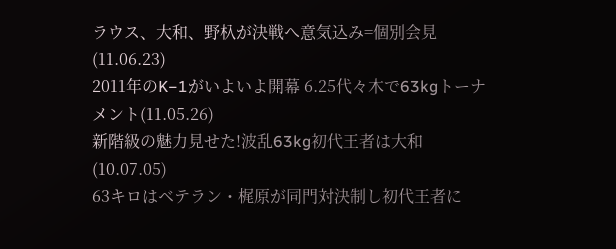ラウス、大和、野杁が決戦へ意気込み=個別会見(11.06.23)
2011年のK−1がいよいよ開幕 6.25代々木で63kgトーナメント(11.05.26)
新階級の魅力見せた!波乱63kg初代王者は大和(10.07.05)
63キロはベテラン・梶原が同門対決制し初代王者に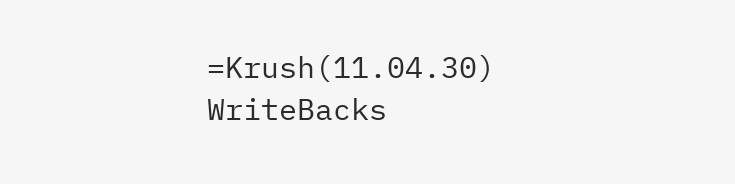=Krush(11.04.30)
WriteBacks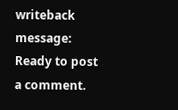writeback message: Ready to post a comment.